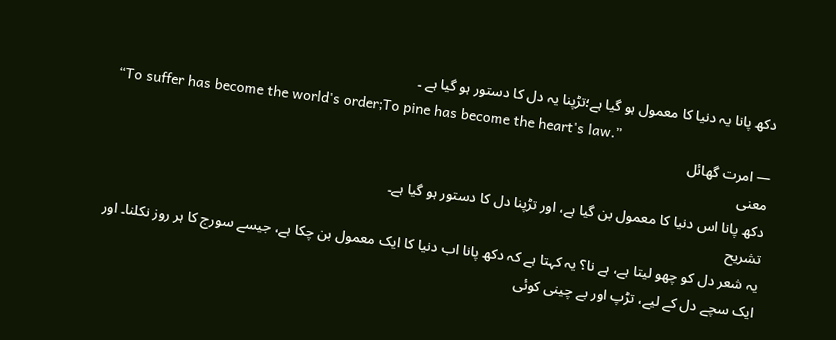دکھ پانا یہ دنیا کا معمول ہو گیا ہے؛تڑپنا یہ دل کا دستور ہو گیا ہے ۔
“To suffer has become the world's order;To pine has become the heart's law.”
— امرت گھائل
معنی
دکھ پانا اس دنیا کا معمول بن گیا ہے، اور تڑپنا دل کا دستور ہو گیا ہے۔
تشریح
یہ شعر دل کو چھو لیتا ہے، ہے نا؟ یہ کہتا ہے کہ دکھ پانا اب دنیا کا ایک معمول بن چکا ہے، جیسے سورج کا ہر روز نکلنا۔ اور ایک سچے دل کے لیے، تڑپ اور بے چینی کوئی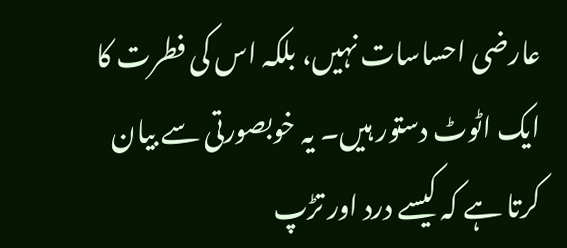عارضی احساسات نہیں، بلکہ اس کی فطرت کا ایک اٹوٹ دستور ہیں۔ یہ خوبصورتی سے بیان کرتا ہے کہ کیسے درد اور تڑپ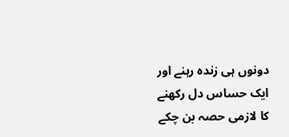دونوں ہی زندہ رہنے اور ایک حساس دل رکھنے کا لازمی حصہ بن چکے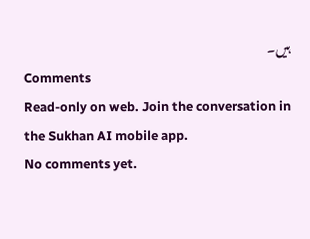ہیں۔
Comments
Read-only on web. Join the conversation in the Sukhan AI mobile app.
No comments yet.